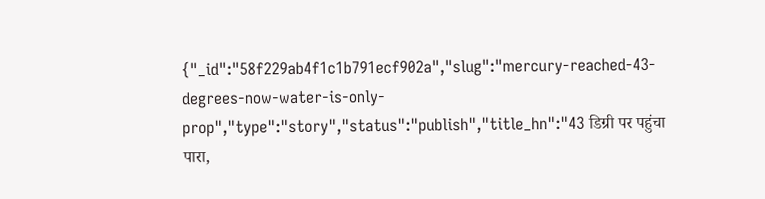{"_id":"58f229ab4f1c1b791ecf902a","slug":"mercury-reached-43-degrees-now-water-is-only-prop","type":"story","status":"publish","title_hn":"43 डिग्री पर पहुंचा पारा,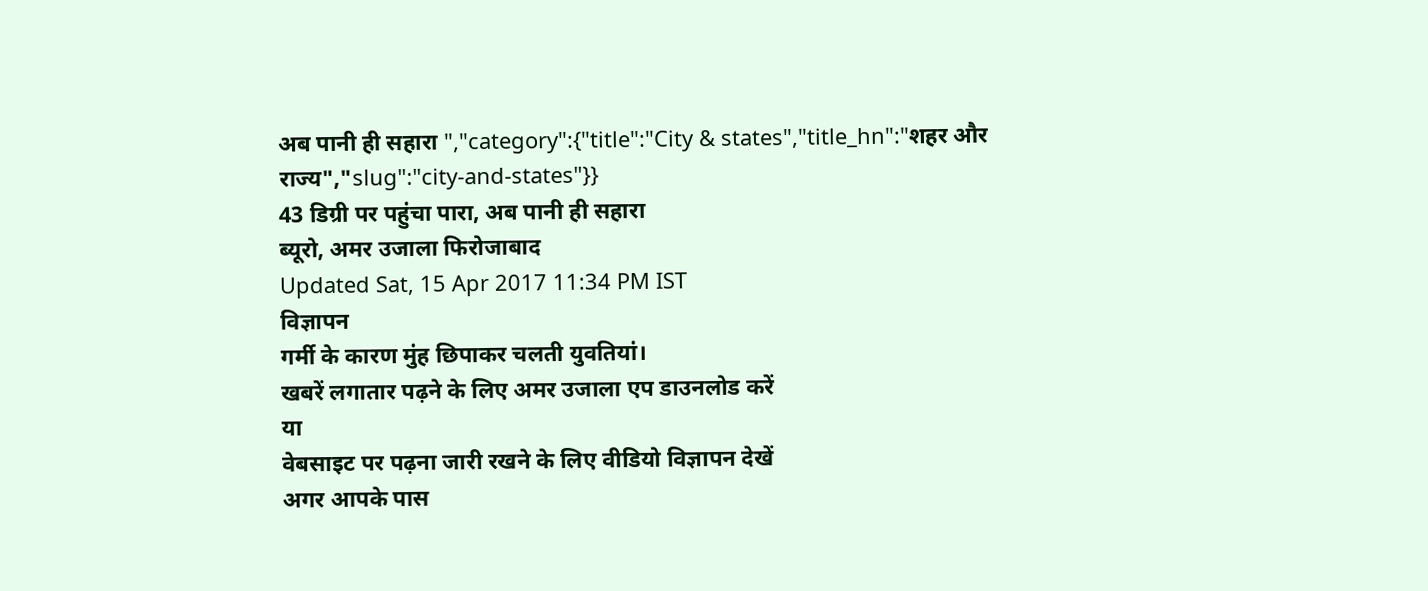अब पानी ही सहारा ","category":{"title":"City & states","title_hn":"शहर और राज्य","slug":"city-and-states"}}
43 डिग्री पर पहुंचा पारा, अब पानी ही सहारा
ब्यूरो, अमर उजाला फिरोजाबाद
Updated Sat, 15 Apr 2017 11:34 PM IST
विज्ञापन
गर्मी के कारण मुंह छिपाकर चलती युवतियां।
खबरें लगातार पढ़ने के लिए अमर उजाला एप डाउनलोड करें
या
वेबसाइट पर पढ़ना जारी रखने के लिए वीडियो विज्ञापन देखें
अगर आपके पास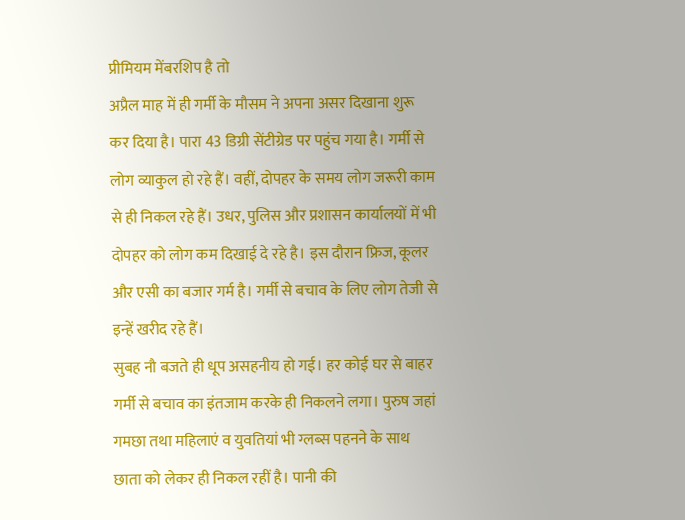प्रीमियम मेंबरशिप है तो
अप्रैल माह में ही गर्मी के मौसम ने अपना असर दिखाना शुरू कर दिया है। पारा 43 डिग्री सेंटीग्रेड पर पहुंच गया है। गर्मी से लोग व्याकुल हो रहे हैं। वहीं, दोपहर के समय लोग जरूरी काम से ही निकल रहे हैं। उधर, पुलिस और प्रशासन कार्यालयों में भी दोपहर को लोग कम दिखाई दे रहे है। इस दौरान फ्रिज, कूलर और एसी का बजार गर्म है। गर्मी से बचाव के लिए लोग तेजी से इन्हें खरीद रहे हैं।
सुबह नौ बजते ही धूप असहनीय हो गई। हर कोई घर से बाहर गर्मी से बचाव का इंतजाम करके ही निकलने लगा। पुरुष जहां गमछा तथा महिलाएं व युवतियां भी ग्लब्स पहनने के साथ छाता को लेकर ही निकल रहीं है। पानी की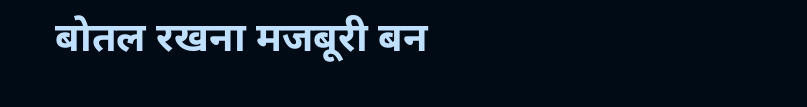बोतल रखना मजबूरी बन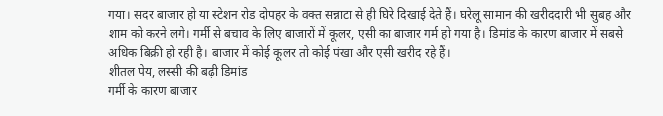गया। सदर बाजार हो या स्टेशन रोड दोपहर के वक्त सन्नाटा से ही घिरे दिखाई देते हैं। घरेलू सामान की खरीददारी भी सुबह और शाम को करने लगे। गर्मी से बचाव के लिए बाजारों में कूलर, एसी का बाजार गर्म हो गया है। डिमांड के कारण बाजार में सबसे अधिक बिक्री हो रही है। बाजार में कोई कूलर तो कोई पंखा और एसी खरीद रहे हैं।
शीतल पेय, लस्सी की बढ़ी डिमांड
गर्मी के कारण बाजार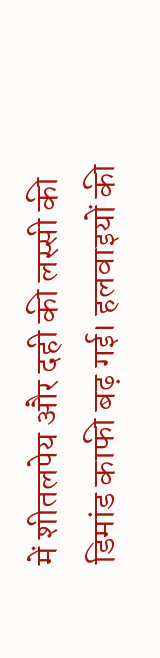में शीतलपेय और दही की लस्सी की डिमांड काफी बढ़ गई। हलवाइयों की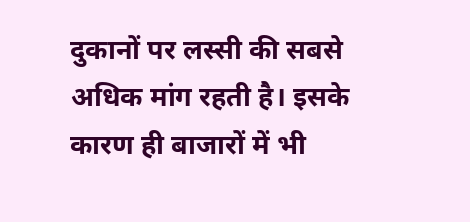दुकानों पर लस्सी की सबसे अधिक मांग रहती है। इसके कारण ही बाजारों में भी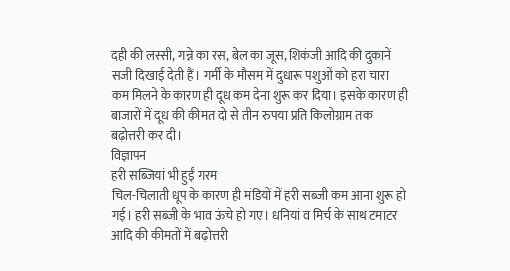दही की लस्सी, गन्ने का रस, बेल का जूस, शिकंजी आदि की दुकानें सजी दिखाई देती हैं। गर्मी के मौसम में दुधारू पशुओं को हरा चारा कम मिलने के कारण ही दूध कम देना शुरू कर दिया। इसके कारण ही बाजारों में दूध की कीमत दो से तीन रुपया प्रति किलोग्राम तक बढ़ोत्तरी कर दी।
विज्ञापन
हरी सब्जियां भी हुईं गरम
चिल-चिलाती धूप के कारण ही मंडियों में हरी सब्जी कम आना शुरू हो गई। हरी सब्जी के भाव ऊंचे हो गए। धनियां व मिर्च के साथ टमाटर आदि की कीमतों में बढ़ोत्तरी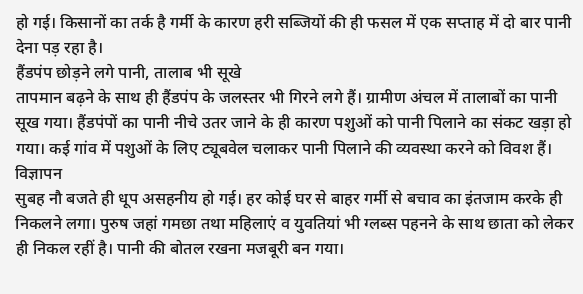हो गई। किसानों का तर्क है गर्मी के कारण हरी सब्जियों की ही फसल में एक सप्ताह में दो बार पानी देना पड़ रहा है।
हैंडपंप छोड़ने लगे पानी, तालाब भी सूखे
तापमान बढ़ने के साथ ही हैंडपंप के जलस्तर भी गिरने लगे हैं। ग्रामीण अंचल में तालाबों का पानी सूख गया। हैंडपंपों का पानी नीचे उतर जाने के ही कारण पशुओं को पानी पिलाने का संकट खड़ा हो गया। कई गांव में पशुओं के लिए ट्यूबवेल चलाकर पानी पिलाने की व्यवस्था करने को विवश हैं।
विज्ञापन
सुबह नौ बजते ही धूप असहनीय हो गई। हर कोई घर से बाहर गर्मी से बचाव का इंतजाम करके ही निकलने लगा। पुरुष जहां गमछा तथा महिलाएं व युवतियां भी ग्लब्स पहनने के साथ छाता को लेकर ही निकल रहीं है। पानी की बोतल रखना मजबूरी बन गया।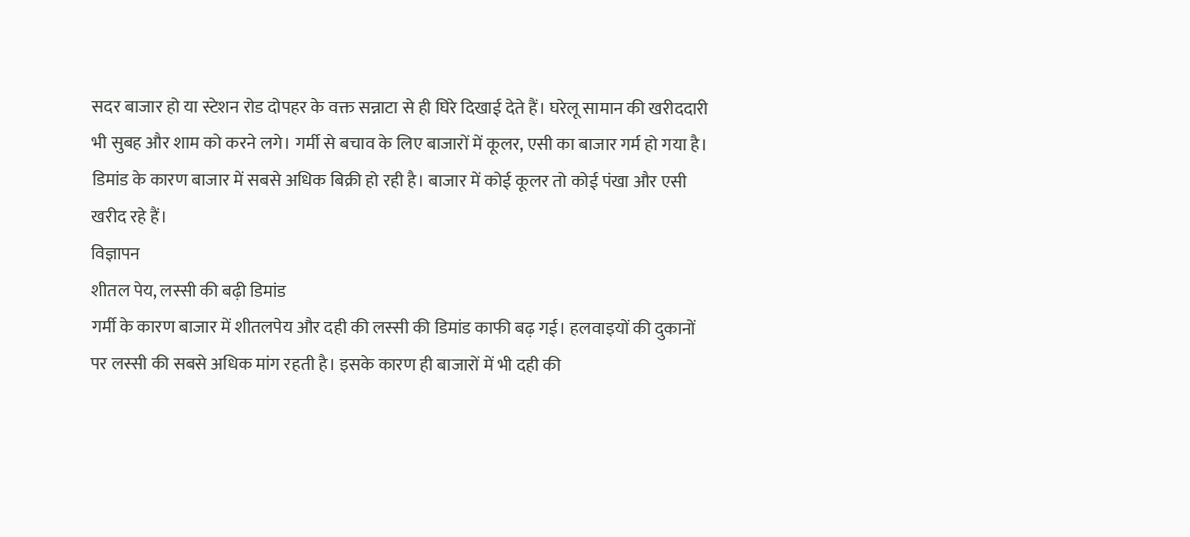सदर बाजार हो या स्टेशन रोड दोपहर के वक्त सन्नाटा से ही घिरे दिखाई देते हैं। घरेलू सामान की खरीददारी भी सुबह और शाम को करने लगे। गर्मी से बचाव के लिए बाजारों में कूलर, एसी का बाजार गर्म हो गया है। डिमांड के कारण बाजार में सबसे अधिक बिक्री हो रही है। बाजार में कोई कूलर तो कोई पंखा और एसी खरीद रहे हैं।
विज्ञापन
शीतल पेय, लस्सी की बढ़ी डिमांड
गर्मी के कारण बाजार में शीतलपेय और दही की लस्सी की डिमांड काफी बढ़ गई। हलवाइयों की दुकानों पर लस्सी की सबसे अधिक मांग रहती है। इसके कारण ही बाजारों में भी दही की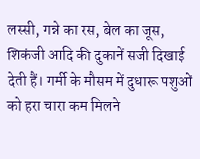लस्सी, गन्ने का रस, बेल का जूस, शिकंजी आदि की दुकानें सजी दिखाई देती हैं। गर्मी के मौसम में दुधारू पशुओं को हरा चारा कम मिलने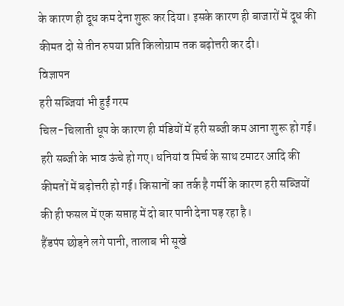के कारण ही दूध कम देना शुरू कर दिया। इसके कारण ही बाजारों में दूध की कीमत दो से तीन रुपया प्रति किलोग्राम तक बढ़ोत्तरी कर दी।
विज्ञापन
हरी सब्जियां भी हुईं गरम
चिल-चिलाती धूप के कारण ही मंडियों में हरी सब्जी कम आना शुरू हो गई। हरी सब्जी के भाव ऊंचे हो गए। धनियां व मिर्च के साथ टमाटर आदि की कीमतों में बढ़ोत्तरी हो गई। किसानों का तर्क है गर्मी के कारण हरी सब्जियों की ही फसल में एक सप्ताह में दो बार पानी देना पड़ रहा है।
हैंडपंप छोड़ने लगे पानी, तालाब भी सूखे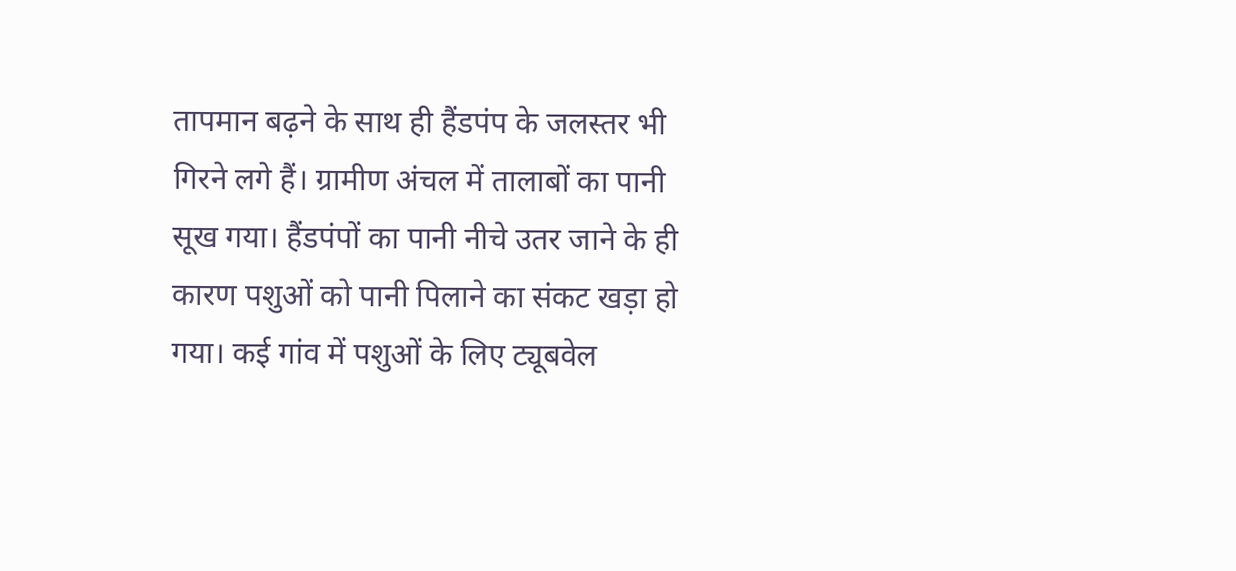तापमान बढ़ने के साथ ही हैंडपंप के जलस्तर भी गिरने लगे हैं। ग्रामीण अंचल में तालाबों का पानी सूख गया। हैंडपंपों का पानी नीचे उतर जाने के ही कारण पशुओं को पानी पिलाने का संकट खड़ा हो गया। कई गांव में पशुओं के लिए ट्यूबवेल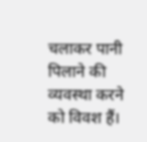चलाकर पानी पिलाने की व्यवस्था करने को विवश हैं।